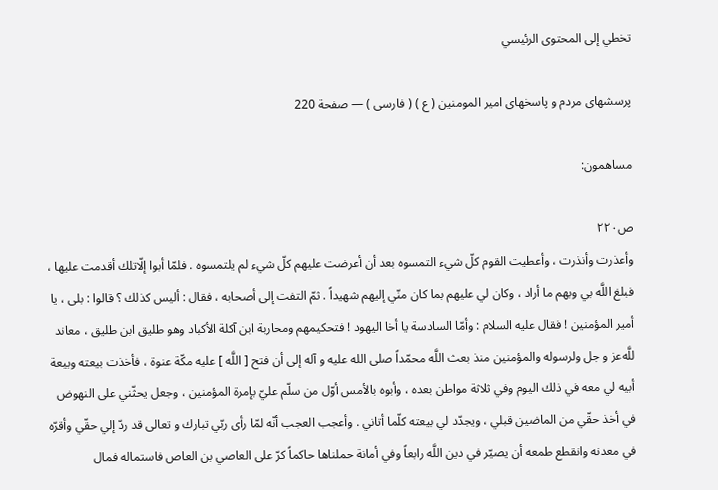تخطي إلى المحتوى الرئيسي

پرسشهاى مردم و پاسخهاى امير المومنين ( ع ) ( فارسى ) — صفحة 220

مساهمون:

ص٢٢٠
وأعذرت وأنذرت ، وأعطيت القوم كلّ شيء التمسوه بعد أن أعرضت عليهم كلّ شيء لم يلتمسوه . فلمّا أبوا إلّاتلك أقدمت عليها ، فبلغ اللَّه بي وبهم ما أراد ، وكان لي عليهم بما كان منّي إليهم شهيداً . ثمّ التفت إلى أصحابه ، فقال : أليس كذلك ؟ قالوا : بلى ، يا أمير المؤمنين ! فقال عليه السلام : وأمّا السادسة يا أخا اليهود ! فتحكيمهم ومحاربة ابن آكلة الأكباد وهو طليق ابن طليق ، معاند للَّه‌عز و جل ولرسوله والمؤمنين منذ بعث اللَّه محمّداً صلى الله عليه و آله إلى أن فتح [ اللَّه ] عليه مكّة عنوة ، فأخذت بيعته وبيعة أبيه لي معه في ذلك اليوم وفي ثلاثة مواطن بعده ، وأبوه بالأمس أوّل من سلّم عليّ بإمرة المؤمنين ، وجعل يحثّني على النهوض في أخذ حقّي من الماضين قبلي ، ويجدّد لي بيعته كلّما أتاني . وأعجب العجب أنّه لمّا رأى ربّي تبارك و تعالى قد ردّ إلي حقّي وأقرّه في معدنه وانقطع طمعه أن يصيّر في دين اللَّه رابعاً وفي أمانة حملناها حاكماً كرّ على العاصي بن العاص فاستماله فمال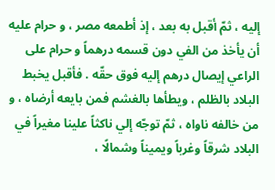إليه ، ثمّ أقبل به بعد ، إذ أطمعه مصر ، و حرام عليه أن يأخذ من الفي دون قسمه درهماً و حرام على الراعي إيصال درهم إليه فوق حقّه . فأقبل يخبط البلاد بالظلم ، ويطأها بالغشم فمن بايعه أرضاه ، و من خالفه ناواه ، ثمّ توجّه إلي ناكثاً علينا مغيراً في البلاد شرقاً وغرباً ويميناً وشمالًا ،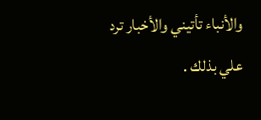والأنباء تأتيني والأخبار ترد علي بذلك .